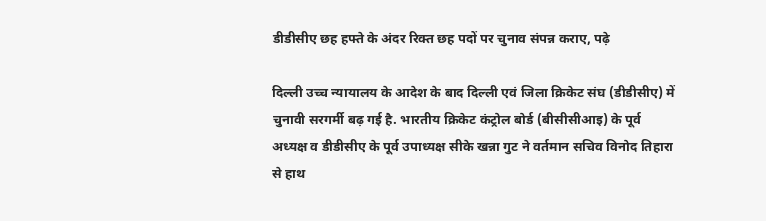डीडीसीए छह हफ्ते के अंदर रिक्त छह पदों पर चुनाव संपन्न कराए, पढ़े

दिल्ली उच्च न्यायालय के आदेश के बाद दिल्ली एवं जिला क्रिकेट संघ (डीडीसीए) में चुनावी सरगर्मी बढ़ गई है. भारतीय क्रिकेट कंट्रोल बोर्ड (बीसीसीआइ) के पूर्व
अध्यक्ष व डीडीसीए के पूर्व उपाध्यक्ष सीके खन्ना गुट ने वर्तमान सचिव विनोद तिहारा से हाथ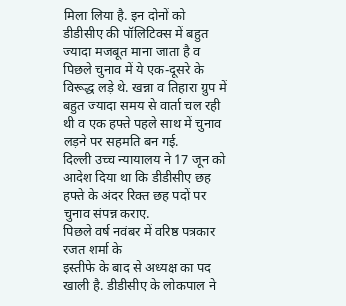मिला लिया है. इन दोनों को डीडीसीए की पॉलिटिक्स में बहुत ज्यादा मजबूत माना जाता है व पिछले चुनाव में ये एक-दूसरे के विरूद्ध लड़े थे. खन्ना व तिहारा ग्रुप में बहुत ज्यादा समय से वार्ता चल रही थी व एक हफ्ते पहले साथ में चुनाव लड़ने पर सहमति बन गई.
दिल्ली उच्च न्यायालय ने 17 जून को आदेश दिया था कि डीडीसीए छह हफ्ते के अंदर रिक्त छह पदों पर चुनाव संपन्न कराए.
पिछले वर्ष नवंबर में वरिष्ठ पत्रकार रजत शर्मा के
इस्तीफे के बाद से अध्यक्ष का पद खाली है. डीडीसीए के लोकपाल ने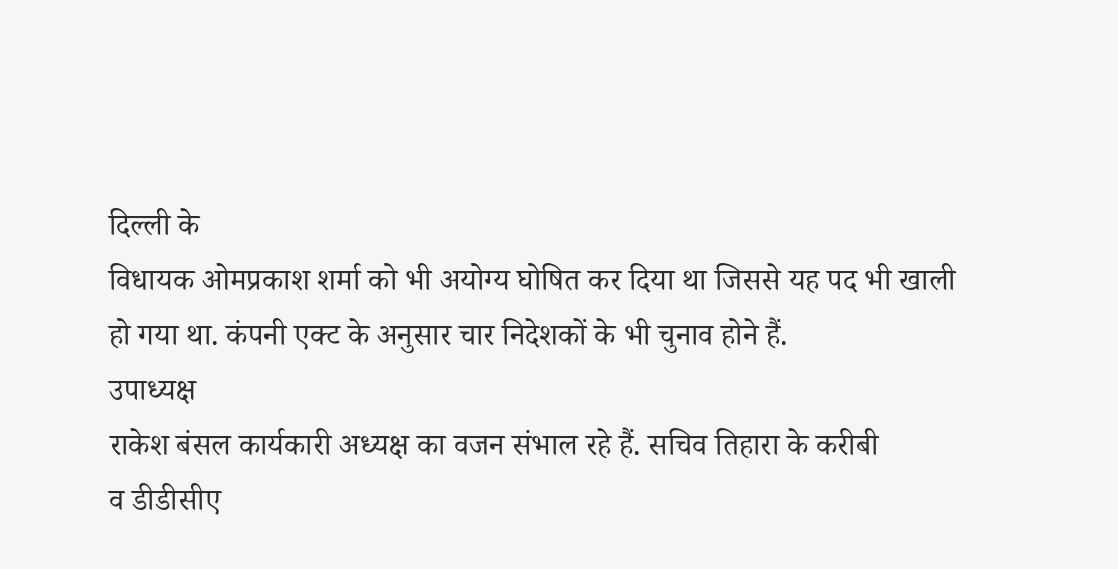दिल्ली के
विधायक ओमप्रकाश शर्मा को भी अयोग्य घोषित कर दिया था जिससे यह पद भी खाली
हो गया था. कंपनी एक्ट के अनुसार चार निदेशकों के भी चुनाव होने हैं.
उपाध्यक्ष
राकेश बंसल कार्यकारी अध्यक्ष का वजन संभाल रहे हैं. सचिव तिहारा के करीबी
व डीडीसीए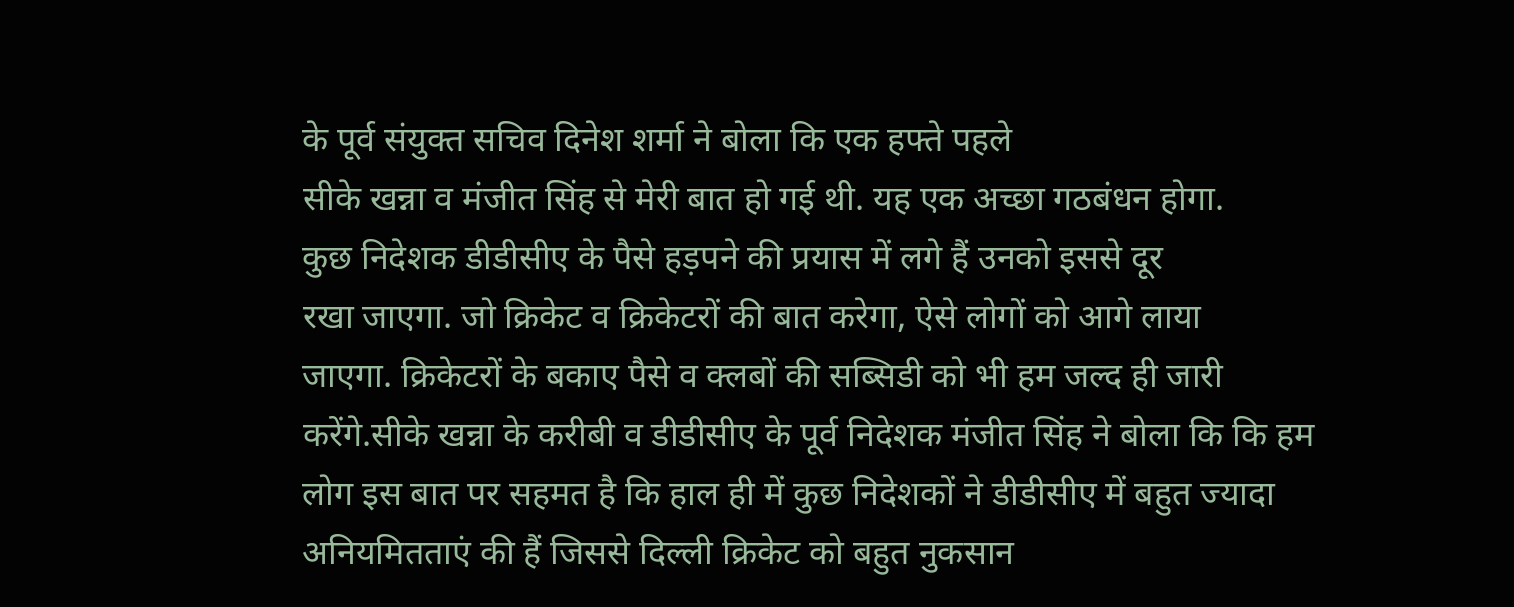के पूर्व संयुक्त सचिव दिनेश शर्मा ने बोला कि एक हफ्ते पहले
सीके खन्ना व मंजीत सिंह से मेरी बात हो गई थी. यह एक अच्छा गठबंधन होगा.
कुछ निदेशक डीडीसीए के पैसे हड़पने की प्रयास में लगे हैं उनको इससे दूर
रखा जाएगा. जो क्रिकेट व क्रिकेटरों की बात करेगा, ऐसे लोगों को आगे लाया
जाएगा. क्रिकेटरों के बकाए पैसे व क्लबों की सब्सिडी को भी हम जल्द ही जारी
करेंगे.सीके खन्ना के करीबी व डीडीसीए के पूर्व निदेशक मंजीत सिंह ने बोला कि कि हम लोग इस बात पर सहमत है कि हाल ही में कुछ निदेशकों ने डीडीसीए में बहुत ज्यादा अनियमितताएं की हैं जिससे दिल्ली क्रिकेट को बहुत नुकसान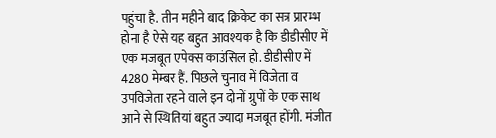पहुंचा है. तीन महीने बाद क्रिकेट का सत्र प्रारम्भ होना है ऐसे यह बहुत आवश्यक है कि डीडीसीए में एक मजबूत एपेक्स काउंसिल हो. डीडीसीए में 4280 मेम्बर हैं. पिछले चुनाव में विजेता व उपविजेता रहने वाले इन दोनों ग्रुपों के एक साथ आने से स्थितियां बहुत ज्यादा मजबूत होंगी. मंजीत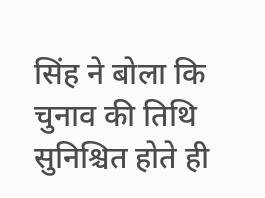सिंह ने बोला कि चुनाव की तिथि सुनिश्चित होते ही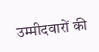उम्मीदवारों की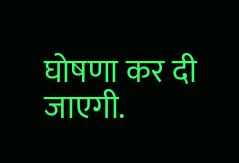घोषणा कर दी जाएगी.